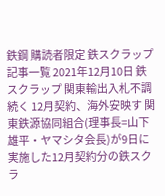鉄鋼 購読者限定 鉄スクラップ 記事一覧 2021年12月10日 鉄スクラップ 関東輸出入札不調続く 12月契約、海外安映す 関東鉄源協同組合(理事長=山下雄平・ヤマシタ会長)が9日に実施した12月契約分の鉄スクラ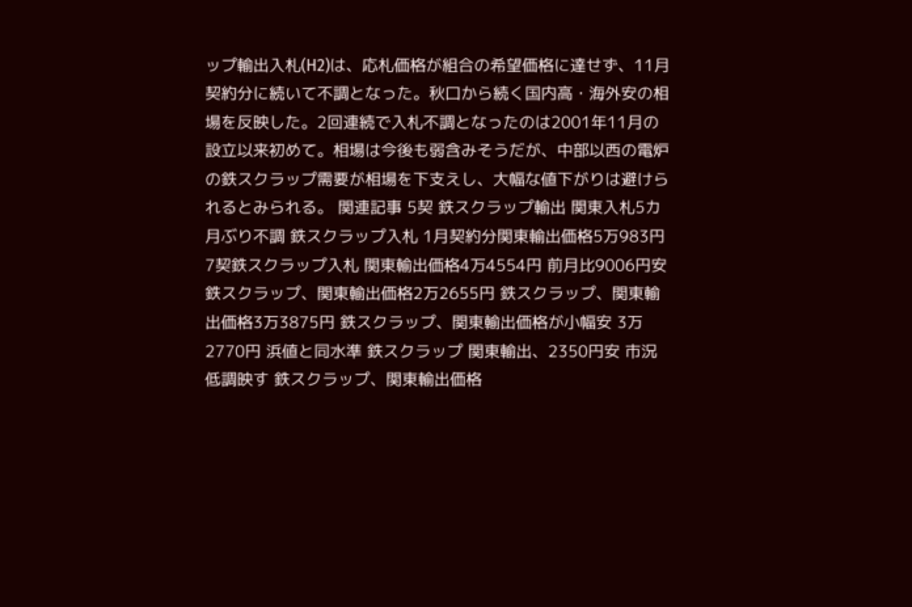ップ輸出入札(H2)は、応札価格が組合の希望価格に達せず、11月契約分に続いて不調となった。秋口から続く国内高・海外安の相場を反映した。2回連続で入札不調となったのは2001年11月の設立以来初めて。相場は今後も弱含みそうだが、中部以西の電炉の鉄スクラップ需要が相場を下支えし、大幅な値下がりは避けられるとみられる。 関連記事 5契 鉄スクラップ輸出 関東入札5カ月ぶり不調 鉄スクラップ入札 1月契約分関東輸出価格5万983円 7契鉄スクラップ入札 関東輸出価格4万4554円 前月比9006円安 鉄スクラップ、関東輸出価格2万2655円 鉄スクラップ、関東輸出価格3万3875円 鉄スクラップ、関東輸出価格が小幅安 3万2770円 浜値と同水準 鉄スクラップ 関東輸出、2350円安 市況低調映す 鉄スクラップ、関東輸出価格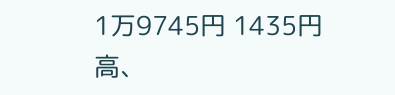1万9745円 1435円高、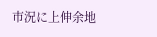市況に上伸余地